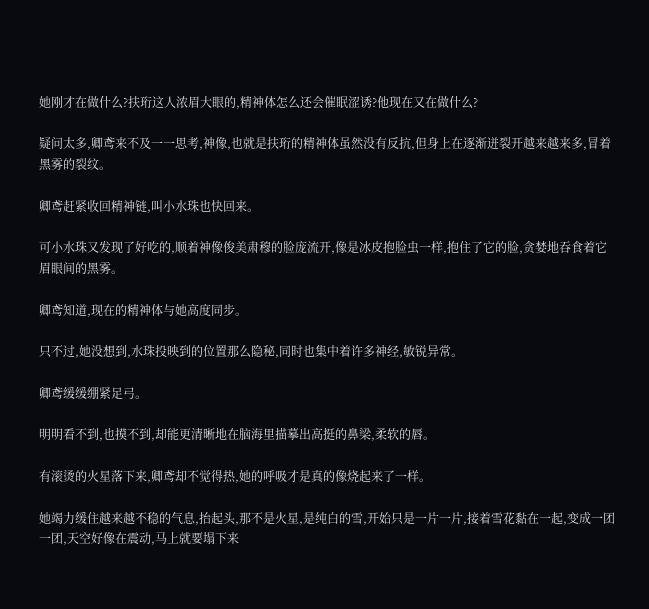她刚才在做什么?扶珩这人浓眉大眼的,精神体怎么还会催眠涩诱?他现在又在做什么?

疑问太多,卿鸢来不及一一思考,神像,也就是扶珩的精神体虽然没有反抗,但身上在逐渐迸裂开越来越来多,冒着黑雾的裂纹。

卿鸢赶紧收回精神链,叫小水珠也快回来。

可小水珠又发现了好吃的,顺着神像俊美肃穆的脸庞流开,像是冰皮抱脸虫一样,抱住了它的脸,贪婪地吞食着它眉眼间的黑雾。

卿鸢知道,现在的精神体与她高度同步。

只不过,她没想到,水珠投映到的位置那么隐秘,同时也集中着许多神经,敏锐异常。

卿鸢缓缓绷紧足弓。

明明看不到,也摸不到,却能更清晰地在脑海里描摹出高挺的鼻梁,柔软的唇。

有滚烫的火星落下来,卿鸢却不觉得热,她的呼吸才是真的像烧起来了一样。

她竭力缓住越来越不稳的气息,抬起头,那不是火星,是纯白的雪,开始只是一片一片,接着雪花黏在一起,变成一团一团,天空好像在震动,马上就要塌下来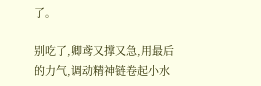了。

别吃了,卿鸢又撑又急,用最后的力气,调动精神链卷起小水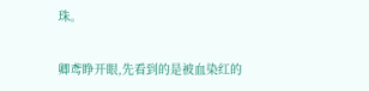珠。

卿鸢睁开眼,先看到的是被血染红的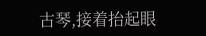古琴,接着抬起眼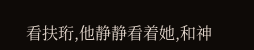看扶珩,他静静看着她,和神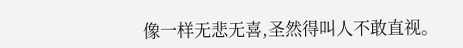像一样无悲无喜,圣然得叫人不敢直视。